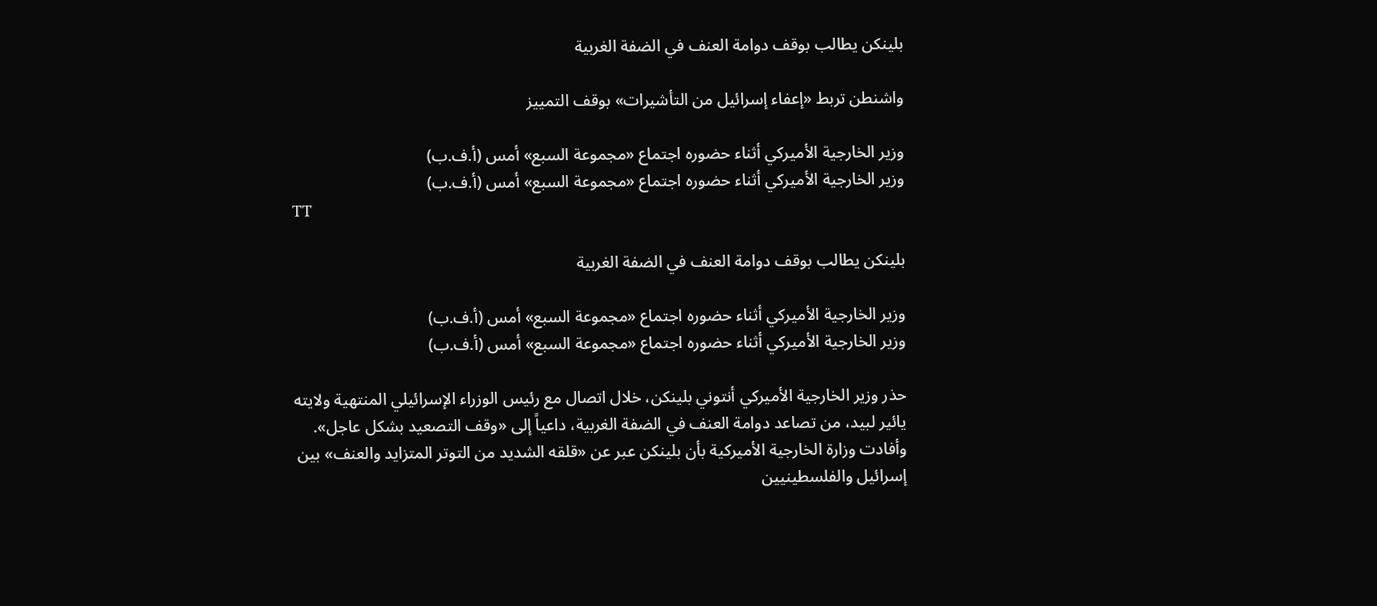بلينكن يطالب بوقف دوامة العنف في الضفة الغربية

واشنطن تربط «إعفاء إسرائيل من التأشيرات» بوقف التمييز

وزير الخارجية الأميركي أثناء حضوره اجتماع «مجموعة السبع» أمس (أ.ف.ب)
وزير الخارجية الأميركي أثناء حضوره اجتماع «مجموعة السبع» أمس (أ.ف.ب)
TT

بلينكن يطالب بوقف دوامة العنف في الضفة الغربية

وزير الخارجية الأميركي أثناء حضوره اجتماع «مجموعة السبع» أمس (أ.ف.ب)
وزير الخارجية الأميركي أثناء حضوره اجتماع «مجموعة السبع» أمس (أ.ف.ب)

حذر وزير الخارجية الأميركي أنتوني بلينكن، خلال اتصال مع رئيس الوزراء الإسرائيلي المنتهية ولايته يائير لبيد، من تصاعد دوامة العنف في الضفة الغربية، داعياً إلى «وقف التصعيد بشكل عاجل».
وأفادت وزارة الخارجية الأميركية بأن بلينكن عبر عن «قلقه الشديد من التوتر المتزايد والعنف» بين إسرائيل والفلسطينيين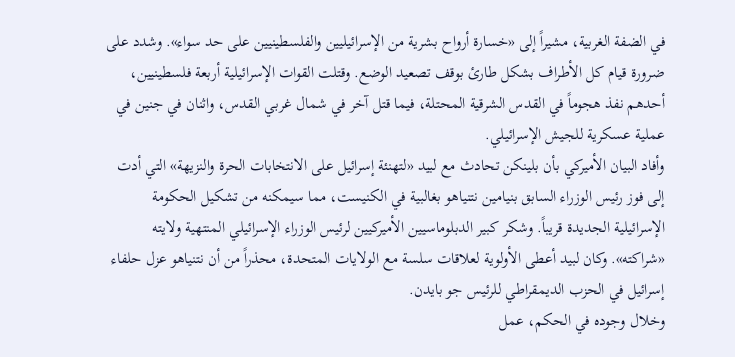في الضفة الغربية، مشيراً إلى «خسارة أرواح بشرية من الإسرائيليين والفلسطينيين على حد سواء». وشدد على ضرورة قيام كل الأطراف بشكل طارئ بوقف تصعيد الوضع. وقتلت القوات الإسرائيلية أربعة فلسطينيين، أحدهم نفذ هجوماً في القدس الشرقية المحتلة، فيما قتل آخر في شمال غربي القدس، واثنان في جنين في عملية عسكرية للجيش الإسرائيلي.
وأفاد البيان الأميركي بأن بلينكن تحادث مع لبيد «لتهنئة إسرائيل على الانتخابات الحرة والنزيهة» التي أدت إلى فوز رئيس الوزراء السابق بنيامين نتنياهو بغالبية في الكنيست، مما سيمكنه من تشكيل الحكومة الإسرائيلية الجديدة قريباً. وشكر كبير الدبلوماسيين الأميركيين لرئيس الوزراء الإسرائيلي المنتهية ولايته «شراكته». وكان لبيد أعطى الأولوية لعلاقات سلسة مع الولايات المتحدة، محذراً من أن نتنياهو عزل حلفاء إسرائيل في الحزب الديمقراطي للرئيس جو بايدن.
وخلال وجوده في الحكم، عمل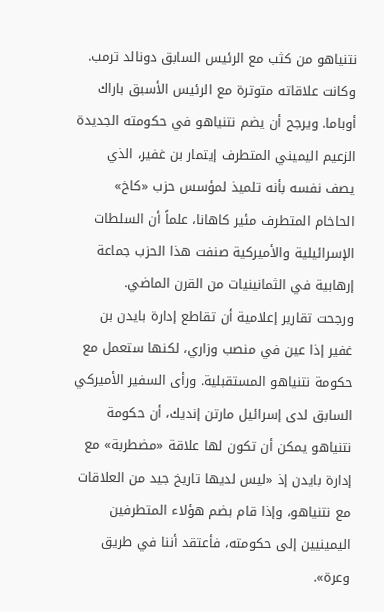نتنياهو من كثب مع الرئيس السابق دونالد ترمب. وكانت علاقاته متوترة مع الرئيس الأسبق باراك أوباما. ويرجح أن يضم نتنياهو في حكومته الجديدة الزعيم اليميني المتطرف إيتمار بن غفير، الذي يصف نفسه بأنه تلميذ لمؤسس حزب «كاخ» الحاخام المتطرف مئير كاهانا، علماً أن السلطات الإسرائيلية والأميركية صنفت هذا الحزب جماعة إرهابية في الثمانينيات من القرن الماضي.
ورجحت تقارير إعلامية أن تقاطع إدارة بايدن بن غفير إذا عين في منصب وزاري، لكنها ستعمل مع حكومة نتنياهو المستقبلية. ورأى السفير الأميركي السابق لدى إسرائيل مارتن إنديك، أن حكومة نتنياهو يمكن أن تكون لها علاقة «مضطربة» مع إدارة بايدن إذ «ليس لديها تاريخ جيد من العلاقات مع نتنياهو، وإذا قام بضم هؤلاء المتطرفين اليمينيين إلى حكومته، فأعتقد أننا في طريق وعرة».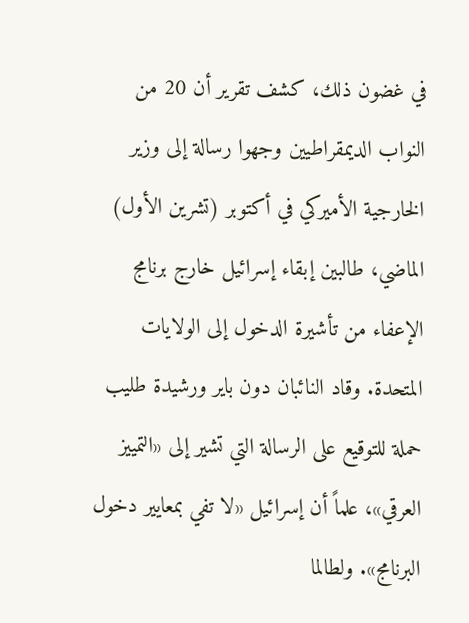في غضون ذلك، كشف تقرير أن 20 من النواب الديمقراطيين وجهوا رسالة إلى وزير الخارجية الأميركي في أكتوبر (تشرين الأول) الماضي، طالبين إبقاء إسرائيل خارج برنامج الإعفاء من تأشيرة الدخول إلى الولايات المتحدة. وقاد النائبان دون باير ورشيدة طليب حملة للتوقيع على الرسالة التي تشير إلى «التمييز العرقي»، علماً أن إسرائيل «لا تفي بمعايير دخول البرنامج». ولطالما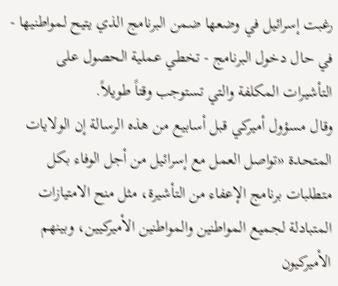رغبت إسرائيل في وضعها ضمن البرنامج الذي يتيح لمواطنيها - في حال دخول البرنامج - تخطي عملية الحصول على التأشيرات المكلفة والتي تستوجب وقتاً طويلاً.
وقال مسؤول أميركي قبل أسابيع من هذه الرسالة إن الولايات المتحدة «تواصل العمل مع إسرائيل من أجل الوفاء بكل متطلبات برنامج الإعفاء من التأشيرة، مثل منح الامتيازات المتبادلة لجميع المواطنين والمواطنين الأميركيين، وبينهم الأميركيون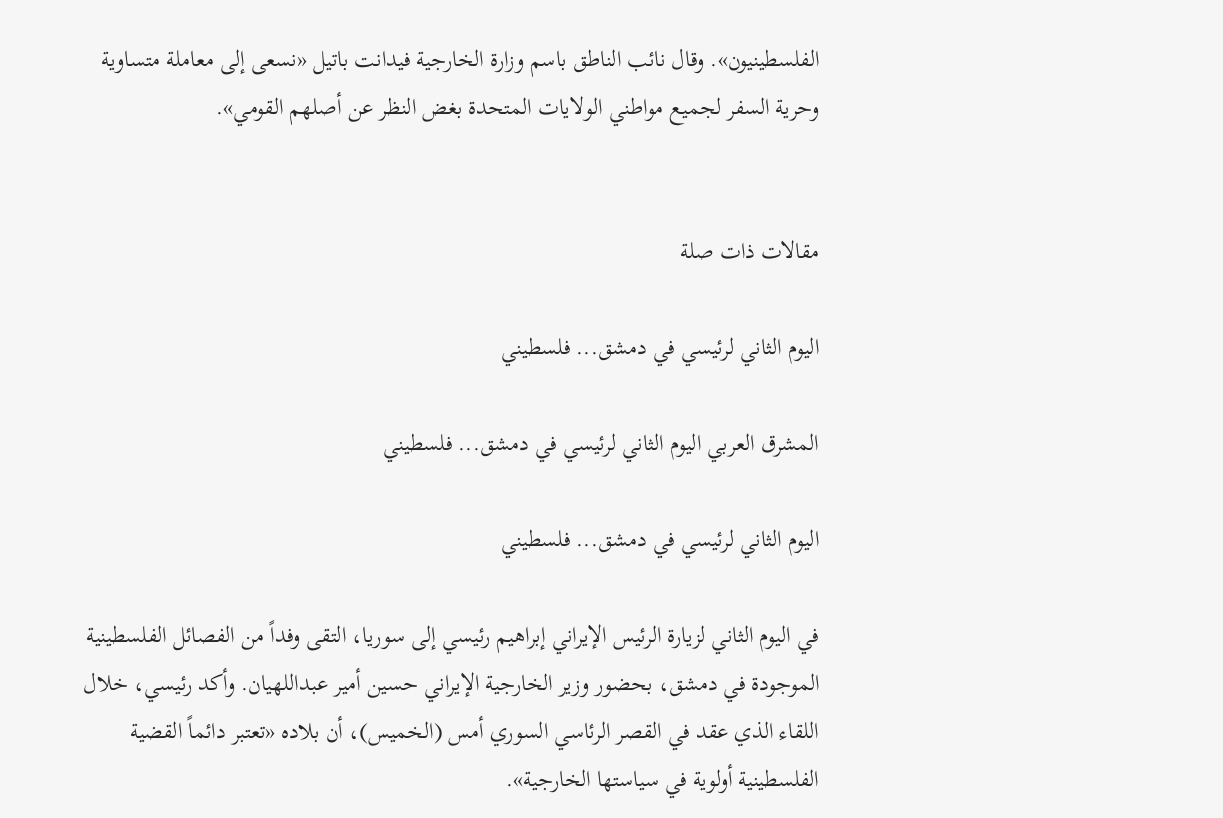الفلسطينيون». وقال نائب الناطق باسم وزارة الخارجية فيدانت باتيل «نسعى إلى معاملة متساوية وحرية السفر لجميع مواطني الولايات المتحدة بغض النظر عن أصلهم القومي».


مقالات ذات صلة

اليوم الثاني لرئيسي في دمشق... فلسطيني

المشرق العربي اليوم الثاني لرئيسي في دمشق... فلسطيني

اليوم الثاني لرئيسي في دمشق... فلسطيني

في اليوم الثاني لزيارة الرئيس الإيراني إبراهيم رئيسي إلى سوريا، التقى وفداً من الفصائل الفلسطينية الموجودة في دمشق، بحضور وزير الخارجية الإيراني حسين أمير عبداللهيان. وأكد رئيسي، خلال اللقاء الذي عقد في القصر الرئاسي السوري أمس (الخميس)، أن بلاده «تعتبر دائماً القضية الفلسطينية أولوية في سياستها الخارجية».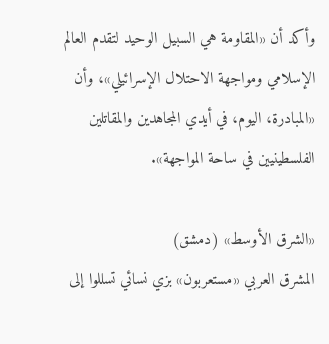وأكد أن «المقاومة هي السبيل الوحيد لتقدم العالم الإسلامي ومواجهة الاحتلال الإسرائيلي»، وأن «المبادرة، اليوم، في أيدي المجاهدين والمقاتلين الفلسطينيين في ساحة المواجهة».

«الشرق الأوسط» (دمشق)
المشرق العربي «مستعربون» بزي نسائي تسللوا إلى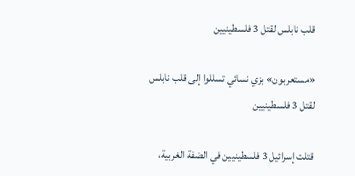قلب نابلس لقتل 3 فلسطينيين

«مستعربون» بزي نسائي تسللوا إلى قلب نابلس لقتل 3 فلسطينيين

قتلت إسرائيل 3 فلسطينيين في الضفة الغربية،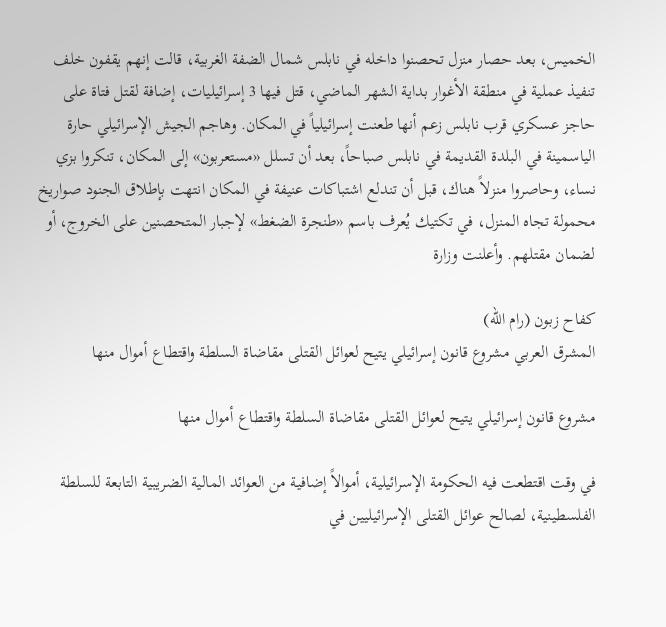الخميس، بعد حصار منزل تحصنوا داخله في نابلس شمال الضفة الغربية، قالت إنهم يقفون خلف تنفيذ عملية في منطقة الأغوار بداية الشهر الماضي، قتل فيها 3 إسرائيليات، إضافة لقتل فتاة على حاجز عسكري قرب نابلس زعم أنها طعنت إسرائيلياً في المكان. وهاجم الجيش الإسرائيلي حارة الياسمينة في البلدة القديمة في نابلس صباحاً، بعد أن تسلل «مستعربون» إلى المكان، تنكروا بزي نساء، وحاصروا منزلاً هناك، قبل أن تندلع اشتباكات عنيفة في المكان انتهت بإطلاق الجنود صواريخ محمولة تجاه المنزل، في تكتيك يُعرف باسم «طنجرة الضغط» لإجبار المتحصنين على الخروج، أو لضمان مقتلهم. وأعلنت وزارة

كفاح زبون (رام الله)
المشرق العربي مشروع قانون إسرائيلي يتيح لعوائل القتلى مقاضاة السلطة واقتطاع أموال منها

مشروع قانون إسرائيلي يتيح لعوائل القتلى مقاضاة السلطة واقتطاع أموال منها

في وقت اقتطعت فيه الحكومة الإسرائيلية، أموالاً إضافية من العوائد المالية الضريبية التابعة للسلطة الفلسطينية، لصالح عوائل القتلى الإسرائيليين في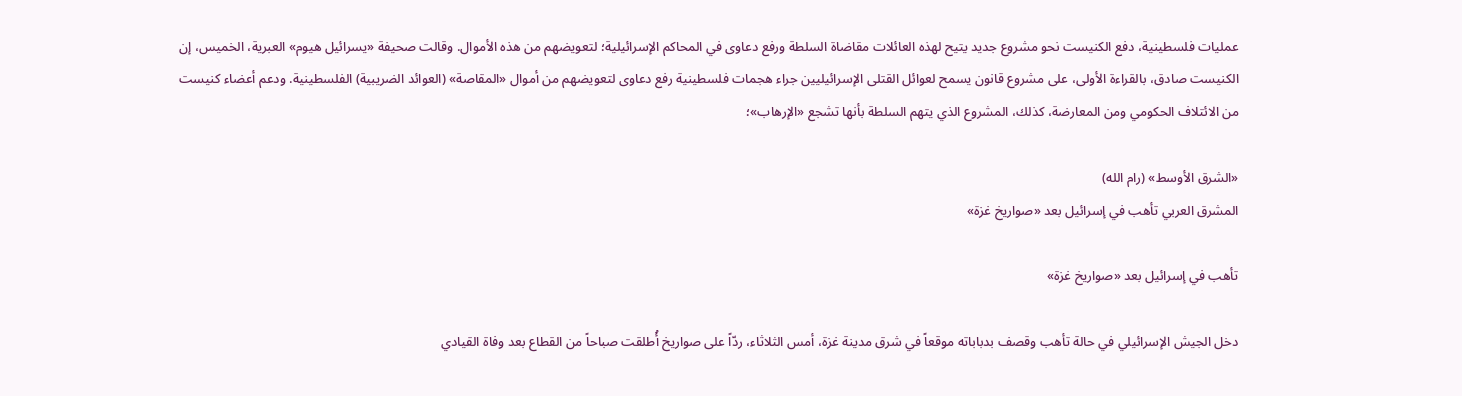عمليات فلسطينية، دفع الكنيست نحو مشروع جديد يتيح لهذه العائلات مقاضاة السلطة ورفع دعاوى في المحاكم الإسرائيلية؛ لتعويضهم من هذه الأموال. وقالت صحيفة «يسرائيل هيوم» العبرية، الخميس، إن الكنيست صادق، بالقراءة الأولى، على مشروع قانون يسمح لعوائل القتلى الإسرائيليين جراء هجمات فلسطينية رفع دعاوى لتعويضهم من أموال «المقاصة» (العوائد الضريبية) الفلسطينية. ودعم أعضاء كنيست من الائتلاف الحكومي ومن المعارضة، كذلك، المشروع الذي يتهم السلطة بأنها تشجع «الإرهاب»؛

«الشرق الأوسط» (رام الله)
المشرق العربي تأهب في إسرائيل بعد «صواريخ غزة»

تأهب في إسرائيل بعد «صواريخ غزة»

دخل الجيش الإسرائيلي في حالة تأهب وقصف بدباباته موقعاً في شرق مدينة غزة، أمس الثلاثاء، ردّاً على صواريخ أُطلقت صباحاً من القطاع بعد وفاة القيادي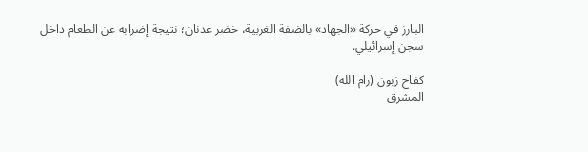البارز في حركة «الجهاد» بالضفة الغربية، خضر عدنان؛ نتيجة إضرابه عن الطعام داخل سجن إسرائيلي.

كفاح زبون (رام الله)
المشرق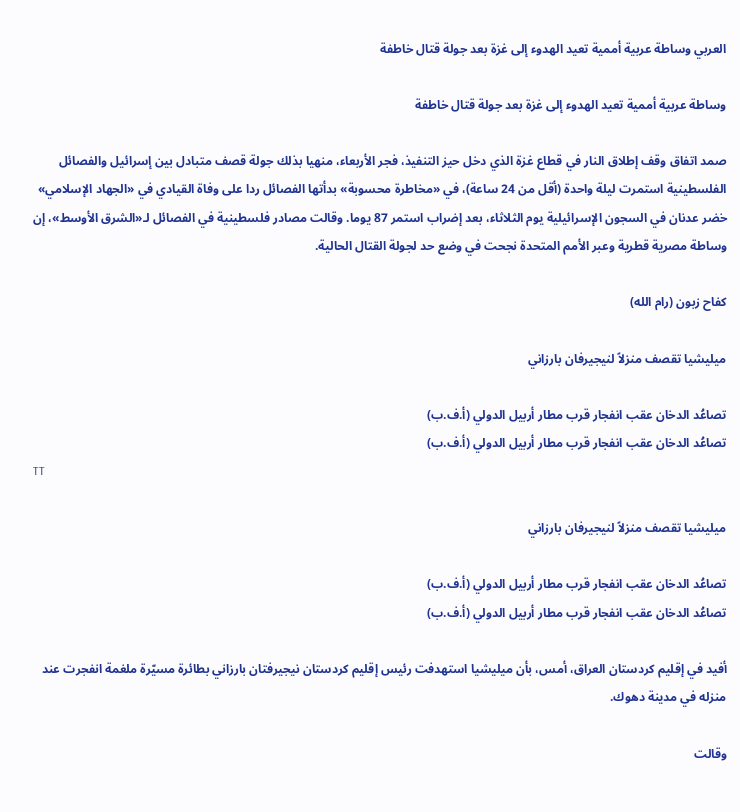العربي وساطة عربية أممية تعيد الهدوء إلى غزة بعد جولة قتال خاطفة

وساطة عربية أممية تعيد الهدوء إلى غزة بعد جولة قتال خاطفة

صمد اتفاق وقف إطلاق النار في قطاع غزة الذي دخل حيز التنفيذ، فجر الأربعاء، منهيا بذلك جولة قصف متبادل بين إسرائيل والفصائل الفلسطينية استمرت ليلة واحدة (أقل من 24 ساعة)، في «مخاطرة محسوبة» بدأتها الفصائل ردا على وفاة القيادي في «الجهاد الإسلامي» خضر عدنان في السجون الإسرائيلية يوم الثلاثاء، بعد إضراب استمر 87 يوما. وقالت مصادر فلسطينية في الفصائل لـ«الشرق الأوسط»، إن وساطة مصرية قطرية وعبر الأمم المتحدة نجحت في وضع حد لجولة القتال الحالية.

كفاح زبون (رام الله)

ميليشيا تقصف منزلاً لنيجيرفان بارزاني

تصاعُد الدخان عقب انفجار قرب مطار أربيل الدولي (أ.ف.ب)
تصاعُد الدخان عقب انفجار قرب مطار أربيل الدولي (أ.ف.ب)
TT

ميليشيا تقصف منزلاً لنيجيرفان بارزاني

تصاعُد الدخان عقب انفجار قرب مطار أربيل الدولي (أ.ف.ب)
تصاعُد الدخان عقب انفجار قرب مطار أربيل الدولي (أ.ف.ب)

أفيد في إقليم كردستان العراق، أمس، بأن ميليشيا استهدفت رئيس إقليم كردستان نيجيرفتان بارزاني بطائرة مسيّرة ملغمة انفجرت عند منزله في مدينة دهوك.

وقالت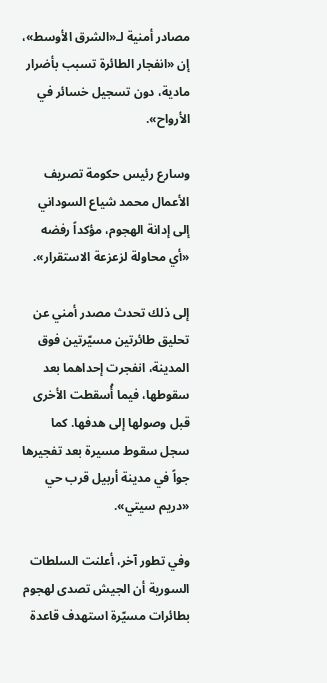مصادر أمنية لـ«الشرق الأوسط»، إن «انفجار الطائرة تسبب بأضرار مادية، دون تسجيل خسائر في الأرواح».

وسارع رئيس حكومة تصريف الأعمال محمد شياع السوداني إلى إدانة الهجوم، مؤكداً رفضه «أي محاولة لزعزعة الاستقرار».

إلى ذلك تحدث مصدر أمني عن تحليق طائرتين مسيّرتين فوق المدينة، انفجرت إحداهما بعد سقوطها، فيما أُسقطت الأخرى قبل وصولها إلى هدفها. كما سجل سقوط مسيرة بعد تفجيرها جواً في مدينة أربيل قرب حي «دريم سيتي».

وفي تطور آخر، أعلنت السلطات السورية أن الجيش تصدى لهجوم بطائرات مسيّرة استهدف قاعدة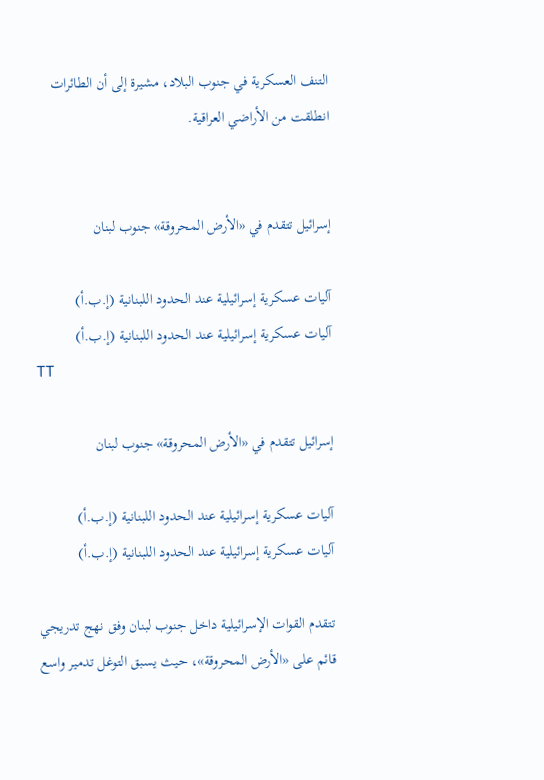التنف العسكرية في جنوب البلاد، مشيرة إلى أن الطائرات انطلقت من الأراضي العراقية.


إسرائيل تتقدم في «الأرض المحروقة» جنوب لبنان

آليات عسكرية إسرائيلية عند الحدود اللبنانية (إ.ب.أ)
آليات عسكرية إسرائيلية عند الحدود اللبنانية (إ.ب.أ)
TT

إسرائيل تتقدم في «الأرض المحروقة» جنوب لبنان

آليات عسكرية إسرائيلية عند الحدود اللبنانية (إ.ب.أ)
آليات عسكرية إسرائيلية عند الحدود اللبنانية (إ.ب.أ)

تتقدم القوات الإسرائيلية داخل جنوب لبنان وفق نهج تدريجي قائم على «الأرض المحروقة»، حيث يسبق التوغل تدمير واسع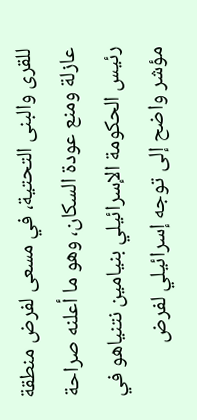للقرى والبنى التحتية، في مسعى لفرض منطقة عازلة ومنع عودة السكان، وهو ما أعلنه صراحة رئيس الحكومة الإسرائيلي بنيامين نتنياهو في مؤشر واضح إلى توجه إسرائيلي لفرض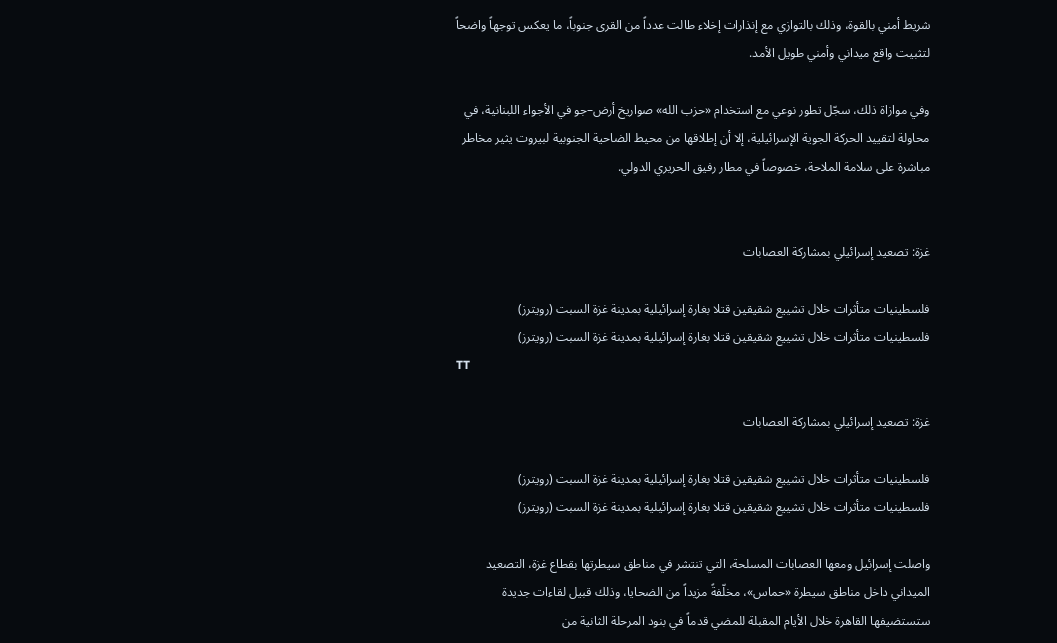شريط أمني بالقوة، وذلك بالتوازي مع إنذارات إخلاء طالت عدداً من القرى جنوباً، ما يعكس توجهاً واضحاً لتثبيت واقع ميداني وأمني طويل الأمد.

وفي موازاة ذلك، سجّل تطور نوعي مع استخدام «حزب الله» صواريخ أرض–جو في الأجواء اللبنانية، في محاولة لتقييد الحركة الجوية الإسرائيلية، إلا أن إطلاقها من محيط الضاحية الجنوبية لبيروت يثير مخاطر مباشرة على سلامة الملاحة، خصوصاً في مطار رفيق الحريري الدولي.


غزة: تصعيد إسرائيلي بمشاركة العصابات

فلسطينيات متأثرات خلال تشييع شقيقين قتلا بغارة إسرائيلية بمدينة غزة السبت (رويترز)
فلسطينيات متأثرات خلال تشييع شقيقين قتلا بغارة إسرائيلية بمدينة غزة السبت (رويترز)
TT

غزة: تصعيد إسرائيلي بمشاركة العصابات

فلسطينيات متأثرات خلال تشييع شقيقين قتلا بغارة إسرائيلية بمدينة غزة السبت (رويترز)
فلسطينيات متأثرات خلال تشييع شقيقين قتلا بغارة إسرائيلية بمدينة غزة السبت (رويترز)

واصلت إسرائيل ومعها العصابات المسلحة، التي تنتشر في مناطق سيطرتها بقطاع غزة، التصعيد الميداني داخل مناطق سيطرة «حماس»، مخلّفةً مزيداً من الضحايا، وذلك قبيل لقاءات جديدة ستستضيفها القاهرة خلال الأيام المقبلة للمضي قدماً في بنود المرحلة الثانية من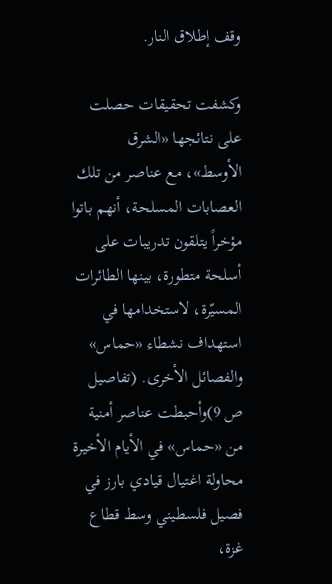وقف إطلاق النار.

وكشفت تحقيقات حصلت على نتائجها «الشرق الأوسط»، مع عناصر من تلك العصابات المسلحة، أنهم باتوا مؤخراً يتلقون تدريبات على أسلحة متطورة، بينها الطائرات المسيّرة، لاستخدامها في استهداف نشطاء «حماس» والفصائل الأخرى. (تفاصيل ص 9)وأحبطت عناصر أمنية من «حماس» في الأيام الأخيرة محاولة اغتيال قيادي بارز في فصيل فلسطيني وسط قطاع غزة،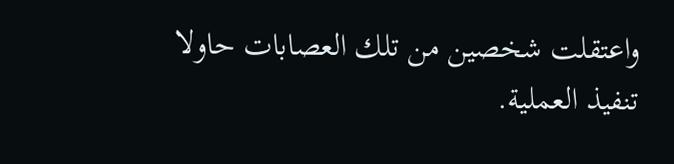واعتقلت شخصين من تلك العصابات حاولا تنفيذ العملية.